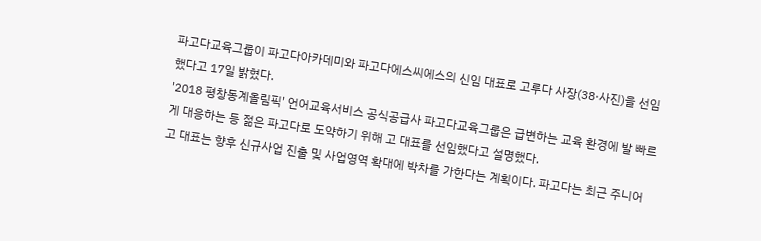파고다교육그룹이 파고다아카데미와 파고다에스씨에스의 신임 대표로 고루다 사장(38·사진)을 선임했다고 17일 밝혔다.
'2018 평창동계올림픽' 언어교육서비스 공식공급사 파고다교육그룹은 급변하는 교육 환경에 발 빠르게 대응하는 등 젊은 파고다로 도약하기 위해 고 대표를 선임했다고 설명했다.
고 대표는 향후 신규사업 진출 및 사업영역 확대에 박차를 가한다는 계획이다. 파고다는 최근 주니어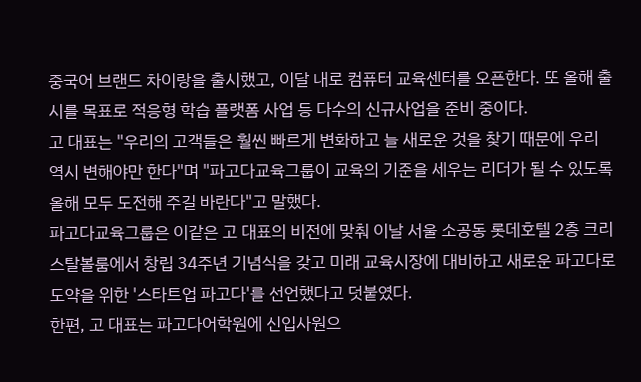중국어 브랜드 차이랑을 출시했고, 이달 내로 컴퓨터 교육센터를 오픈한다. 또 올해 출시를 목표로 적응형 학습 플랫폼 사업 등 다수의 신규사업을 준비 중이다.
고 대표는 "우리의 고객들은 훨씬 빠르게 변화하고 늘 새로운 것을 찾기 때문에 우리 역시 변해야만 한다"며 "파고다교육그룹이 교육의 기준을 세우는 리더가 될 수 있도록 올해 모두 도전해 주길 바란다"고 말했다.
파고다교육그룹은 이같은 고 대표의 비전에 맞춰 이날 서울 소공동 롯데호텔 2층 크리스탈볼룸에서 창립 34주년 기념식을 갖고 미래 교육시장에 대비하고 새로운 파고다로 도약을 위한 '스타트업 파고다'를 선언했다고 덧붙였다.
한편, 고 대표는 파고다어학원에 신입사원으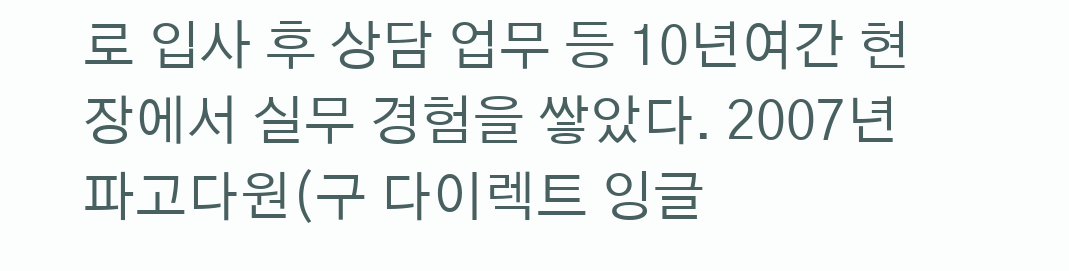로 입사 후 상담 업무 등 10년여간 현장에서 실무 경험을 쌓았다. 2007년 파고다원(구 다이렉트 잉글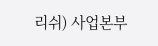리쉬) 사업본부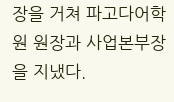장을 거쳐 파고다어학원 원장과 사업본부장을 지냈다.